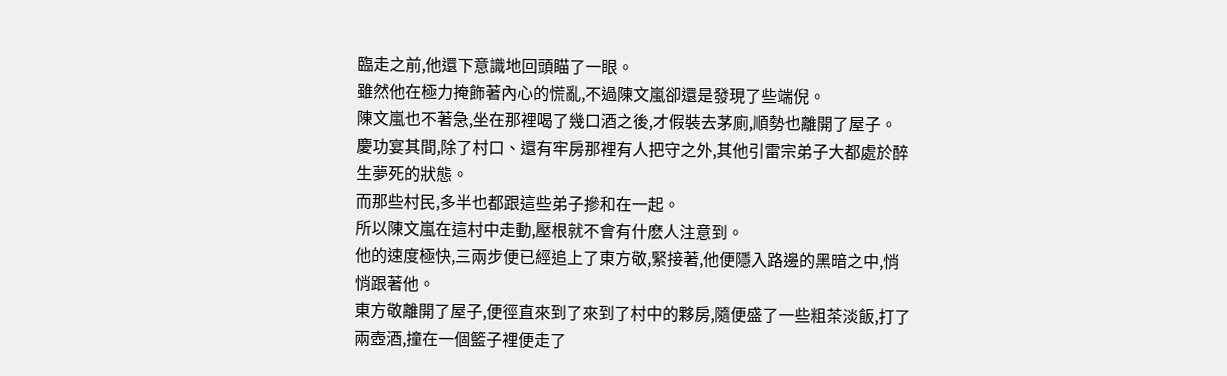臨走之前,他還下意識地回頭瞄了一眼。
雖然他在極力掩飾著內心的慌亂,不過陳文嵐卻還是發現了些端倪。
陳文嵐也不著急,坐在那裡喝了幾口酒之後,才假裝去茅廁,順勢也離開了屋子。
慶功宴其間,除了村口、還有牢房那裡有人把守之外,其他引雷宗弟子大都處於醉生夢死的狀態。
而那些村民,多半也都跟這些弟子摻和在一起。
所以陳文嵐在這村中走動,壓根就不會有什麽人注意到。
他的速度極快,三兩步便已經追上了東方敬,緊接著,他便隱入路邊的黑暗之中,悄悄跟著他。
東方敬離開了屋子,便徑直來到了來到了村中的夥房,隨便盛了一些粗茶淡飯,打了兩壺酒,撞在一個籃子裡便走了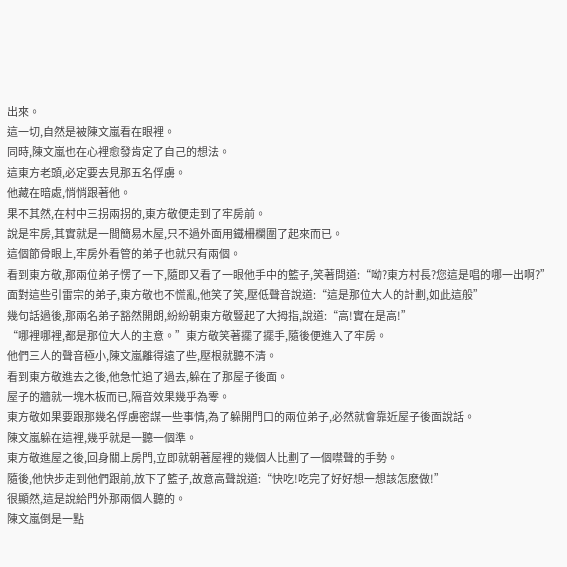出來。
這一切,自然是被陳文嵐看在眼裡。
同時,陳文嵐也在心裡愈發肯定了自己的想法。
這東方老頭,必定要去見那五名俘虜。
他藏在暗處,悄悄跟著他。
果不其然,在村中三拐兩拐的,東方敬便走到了牢房前。
說是牢房,其實就是一間簡易木屋,只不過外面用鐵柵欄圍了起來而已。
這個節骨眼上,牢房外看管的弟子也就只有兩個。
看到東方敬,那兩位弟子愣了一下,隨即又看了一眼他手中的籃子,笑著問道:“呦?東方村長?您這是唱的哪一出啊?”
面對這些引雷宗的弟子,東方敬也不慌亂,他笑了笑,壓低聲音說道:“這是那位大人的計劃,如此這般”
幾句話過後,那兩名弟子豁然開朗,紛紛朝東方敬豎起了大拇指,說道:“高!實在是高!”
“哪裡哪裡,都是那位大人的主意。”東方敬笑著擺了擺手,隨後便進入了牢房。
他們三人的聲音極小,陳文嵐離得遠了些,壓根就聽不清。
看到東方敬進去之後,他急忙追了過去,躲在了那屋子後面。
屋子的牆就一塊木板而已,隔音效果幾乎為零。
東方敬如果要跟那幾名俘虜密謀一些事情,為了躲開門口的兩位弟子,必然就會靠近屋子後面說話。
陳文嵐躲在這裡,幾乎就是一聽一個準。
東方敬進屋之後,回身關上房門,立即就朝著屋裡的幾個人比劃了一個噤聲的手勢。
隨後,他快步走到他們跟前,放下了籃子,故意高聲說道:“快吃!吃完了好好想一想該怎麽做!”
很顯然,這是說給門外那兩個人聽的。
陳文嵐倒是一點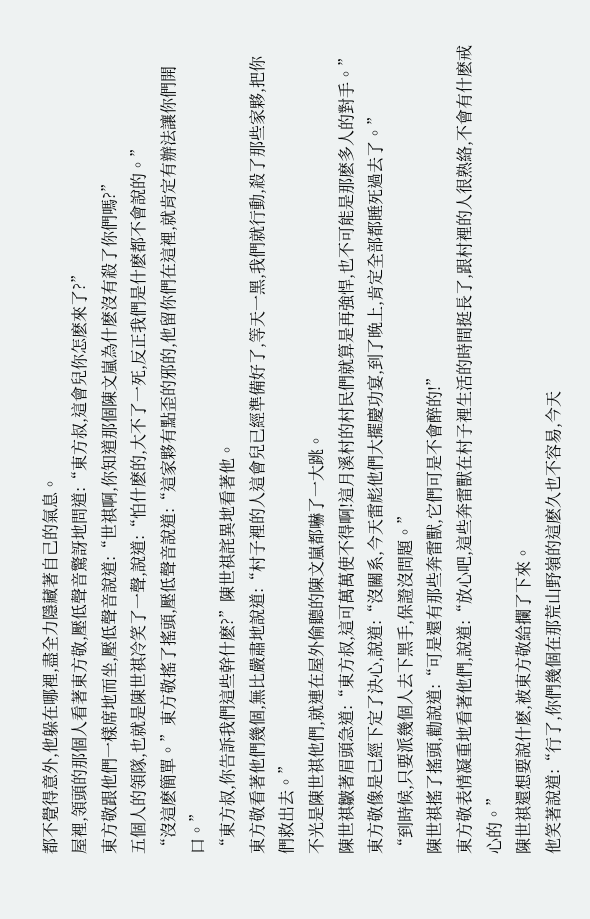都不覺得意外,他躲在哪裡,盡全力隱藏著自己的氣息。
屋裡,領頭的那個人看著東方敬,壓低聲音驚訝地問道:“東方叔,這會兒你怎麽來了?”
東方敬跟他們一樣席地而坐,壓低聲音說道:“世祺啊,你知道那個陳文嵐為什麽沒有殺了你們嗎?”
五個人的領隊,也就是陳世祺冷笑了一聲,說道:“怕什麽的,大不了一死,反正我們是什麽都不會說的。”
“沒這麽簡單。”東方敬搖了搖頭,壓低聲音說道:“這家夥有點歪的邪的,他留你們在這裡,就肯定有辦法讓你們開口。”
“東方叔,你告訴我們這些幹什麽?”陳世祺詫異地看著他。
東方敬看著他們幾個,無比嚴肅地說道:“村子裡的人這會兒已經準備好了,等天一黑,我們就行動,殺了那些家夥,把你們救出去。”
不光是陳世祺他們,就連在屋外偷聽的陳文嵐都嚇了一大跳。
陳世祺皺著眉頭急道:“東方叔,這可萬萬使不得啊!這月溪村的村民們就算是再強悍,也不可能是那麽多人的對手。”
東方敬像是已經下定了決心,說道:“沒關系,今天雷彪他們大擺慶功宴,到了晚上,肯定全部都睡死過去了。”
“到時候,只要派幾個人去下黑手,保證沒問題。”
陳世祺搖了搖頭,勸說道:“可是還有那些奔雷獸,它們可是不會醉的!”
東方敬表情凝重地看著他們,說道:“放心吧,這些奔雷獸在村子裡生活的時間挺長了,跟村裡的人很熟絡,不會有什麽戒心的。”
陳世祺還想要說什麽,被東方敬給攔了下來。
他笑著說道:“行了,你們幾個在那荒山野嶺的這麽久也不容易,今天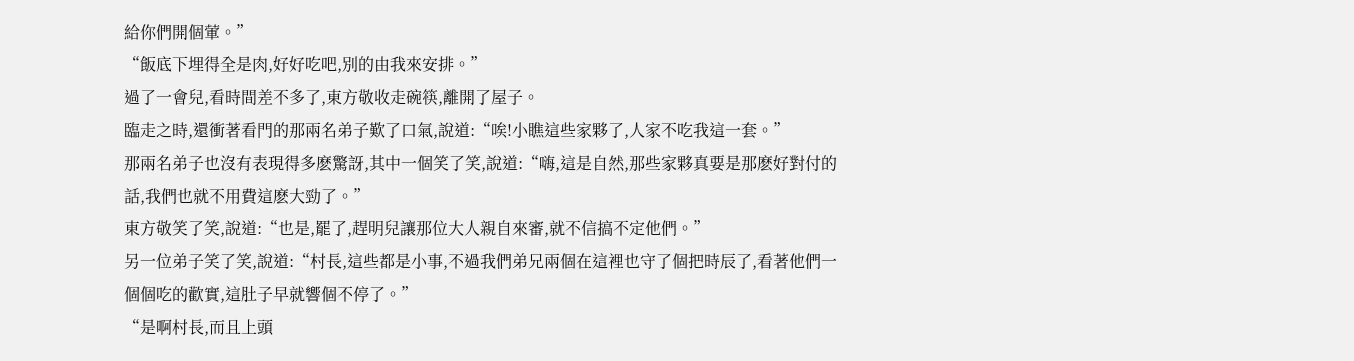給你們開個葷。”
“飯底下埋得全是肉,好好吃吧,別的由我來安排。”
過了一會兒,看時間差不多了,東方敬收走碗筷,離開了屋子。
臨走之時,還衝著看門的那兩名弟子歎了口氣,說道:“唉!小瞧這些家夥了,人家不吃我這一套。”
那兩名弟子也沒有表現得多麽驚訝,其中一個笑了笑,說道:“嗨,這是自然,那些家夥真要是那麽好對付的話,我們也就不用費這麽大勁了。”
東方敬笑了笑,說道:“也是,罷了,趕明兒讓那位大人親自來審,就不信搞不定他們。”
另一位弟子笑了笑,說道:“村長,這些都是小事,不過我們弟兄兩個在這裡也守了個把時辰了,看著他們一個個吃的歡實,這肚子早就響個不停了。”
“是啊村長,而且上頭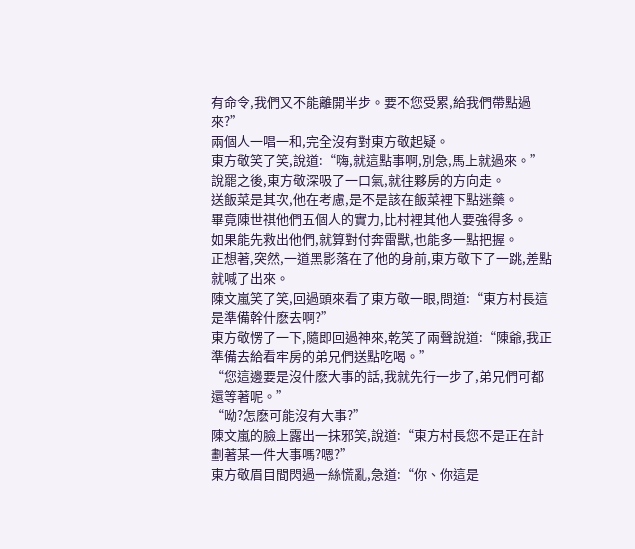有命令,我們又不能離開半步。要不您受累,給我們帶點過來?”
兩個人一唱一和,完全沒有對東方敬起疑。
東方敬笑了笑,說道:“嗨,就這點事啊,別急,馬上就過來。”
說罷之後,東方敬深吸了一口氣,就往夥房的方向走。
送飯菜是其次,他在考慮,是不是該在飯菜裡下點迷藥。
畢竟陳世祺他們五個人的實力,比村裡其他人要強得多。
如果能先救出他們,就算對付奔雷獸,也能多一點把握。
正想著,突然,一道黑影落在了他的身前,東方敬下了一跳,差點就喊了出來。
陳文嵐笑了笑,回過頭來看了東方敬一眼,問道:“東方村長這是準備幹什麽去啊?”
東方敬愣了一下,隨即回過神來,乾笑了兩聲說道:“陳爺,我正準備去給看牢房的弟兄們送點吃喝。”
“您這邊要是沒什麽大事的話,我就先行一步了,弟兄們可都還等著呢。”
“呦?怎麽可能沒有大事?”
陳文嵐的臉上露出一抹邪笑,說道:“東方村長您不是正在計劃著某一件大事嗎?嗯?”
東方敬眉目間閃過一絲慌亂,急道:“你、你這是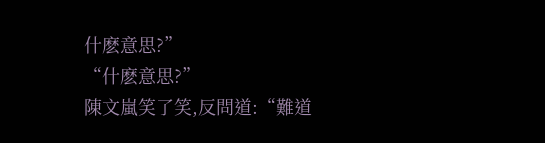什麽意思?”
“什麽意思?”
陳文嵐笑了笑,反問道:“難道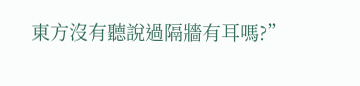東方沒有聽說過隔牆有耳嗎?”